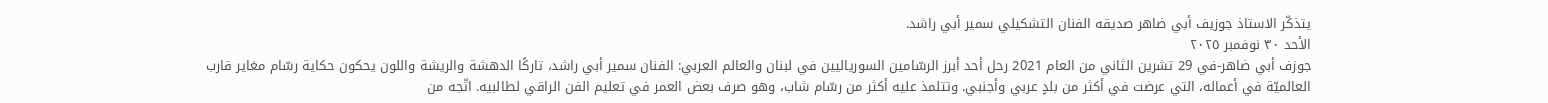يتذكّر الاستاذ جوزيف أبي ضاهر صديقه الفنان التشكيلي سمير أبي راشد.
الأحد ٣٠ نوفمبر ٢٠٢٥
جوزف أبي ضاهر-في 29 تشرين الثاني من العام 2021 رحل أحد أبرز الرسّامين السورياليين في لبنان والعالم العربي: الفنان سمير أبي راشد، تاركًا الدهشة والريشة واللون يحكون حكاية رسّام مغاير قارب العالميّة في أعماله، التي عرضت في أكثر من بلدٍ عربي وأجنبي. وتتلمذ عليه أكثر من رسّام شاب، وهو صرف بعض العمر في تعليم الفن الراقي لطالبيه. اتّجه من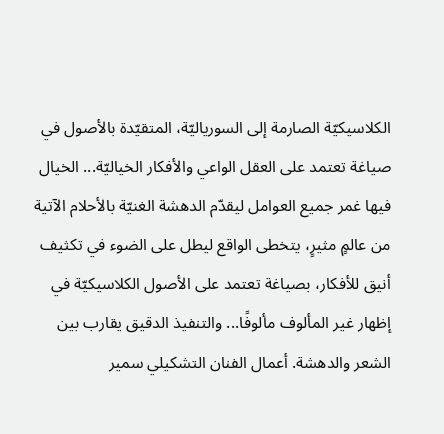الكلاسيكيّة الصارمة إلى السورياليّة، المتقيّدة بالأصول في صياغة تعتمد على العقل الواعي والأفكار الخياليّة... الخيال فيها غمر جميع العوامل ليقدّم الدهشة الغنيّة بالأحلام الآتية من عالمٍ مثيرٍ، يتخطى الواقع ليطل على الضوء في تكثيف أنيق للأفكار، بصياغة تعتمد على الأصول الكلاسيكيّة في إظهار غير المألوف مألوفًا... والتنفيذ الدقيق يقارب بين الشعر والدهشة. أعمال الفنان التشكيلي سمير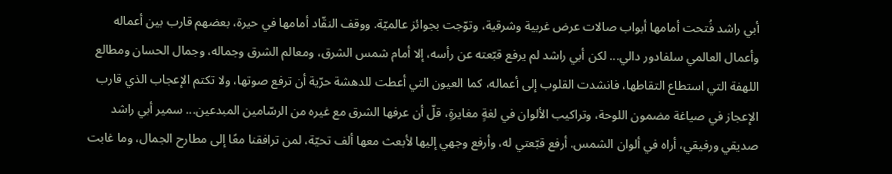أبي راشد فُتحت أمامها أبواب صالات عرض غربية وشرقية، وتوّجت بجوائز عالميّة. ووقف النقّاد أمامها في حيرة، بعضهم قارب بين أعماله وأعمال العالمي سلفادور دالي... لكن أبي راشد لم يرفع قبّعته عن رأسه، إلا أمام شمس الشرق، ومعالم الشرق وجماله، وجمال الحسان ومطالع اللهفة التي استطاع التقاطها، فانشدت القلوب إلى أعماله، كما العيون التي أعطت للدهشة حرّية أن ترفع صوتها، ولا تكتم الإعجاب الذي قارب الإعجاز في صياغة مضمون اللوحة، وتراكيب الألوان في لغةٍ مغايرةٍ، قلّ أن عرفها الشرق مع غيره من الرسّامين المبدعين... سمير أبي راشد صديقي ورفيقي، أراه في ألوان الشمس. أرفع قبّعتي له، وأرفع وجهي إليها لأبعث معها ألف تحيّة، لمن ترافقنا معًا إلى مطارح الجمال، وما غابت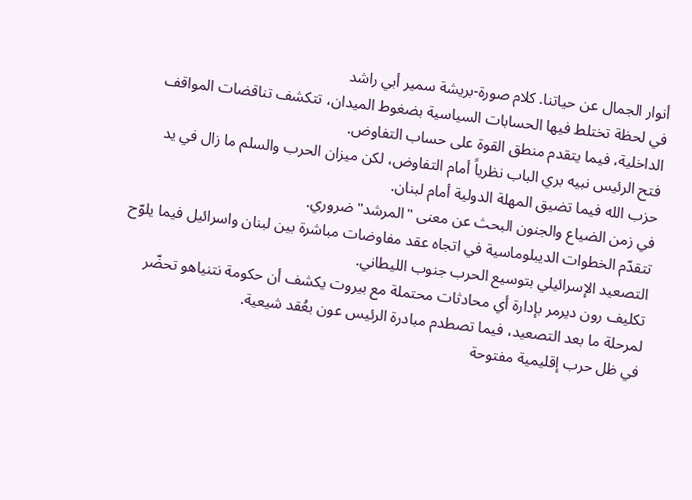أنوار الجمال عن حياتنا. كلام صورة-بريشة سمير أبي راشد
في لحظة تختلط فيها الحسابات السياسية بضغوط الميدان، تتكشف تناقضات المواقف الداخلية، فيما يتقدم منطق القوة على حساب التفاوض.
فتح الرئيس نبيه بري الباب نظرياً أمام التفاوض، لكن ميزان الحرب والسلم ما زال في يد حزب الله فيما تضيق المهلة الدولية أمام لبنان.
في زمن الضياع والجنون البحث عن معنى "المرشد" ضروري.
تتقدّم الخطوات الديبلوماسية في اتجاه عقد مفاوضات مباشرة بين لبنان واسرائيل فيما يلوّح التصعيد الإسرائيلي بتوسيع الحرب جنوب الليطاني.
تكليف رون ديرمر بإدارة أي محادثات محتملة مع بيروت يكشف أن حكومة نتنياهو تحضّر لمرحلة ما بعد التصعيد، فيما تصطدم مبادرة الرئيس عون بعُقد شيعية.
في ظل حرب إقليمية مفتوحة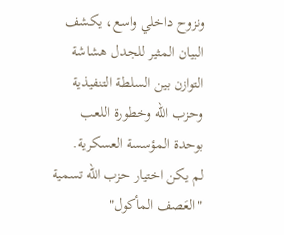ونزوح داخلي واسع، يكشف البيان المثير للجدل هشاشة التوازن بين السلطة التنفيذية وحزب الله وخطورة اللعب بوحدة المؤسسة العسكرية.
لم يكن اختيار حزب الله تسمية "العَصف المأكول"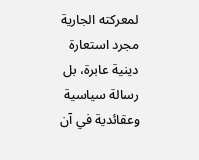لمعركته الجارية مجرد استعارة دينية عابرة، بل رسالة سياسية وعقائدية في آن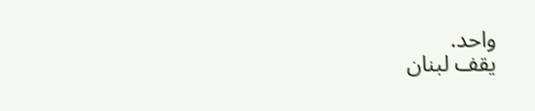واحد.
يقف لبنان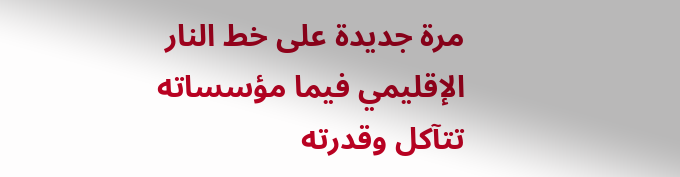مرة جديدة على خط النار الإقليمي فيما مؤسساته تتآكل وقدرته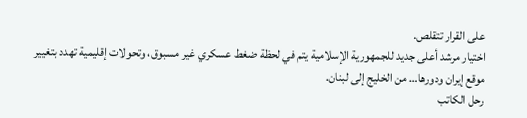على القرار تتقلص.
اختيار مرشد أعلى جديد للجمهورية الإسلامية يتم في لحظة ضغط عسكري غير مسبوق، وتحولات إقليمية تهدد بتغيير موقع إيران ودورها… من الخليج إلى لبنان.
رحل الكاتب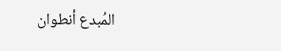المُبدع أنطوان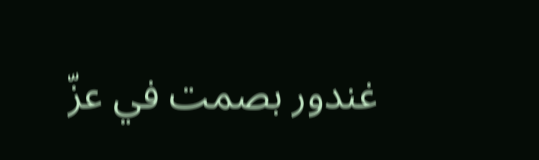غندور بصمت في عزّ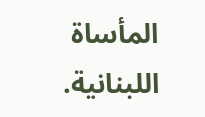المأساة اللبنانية.